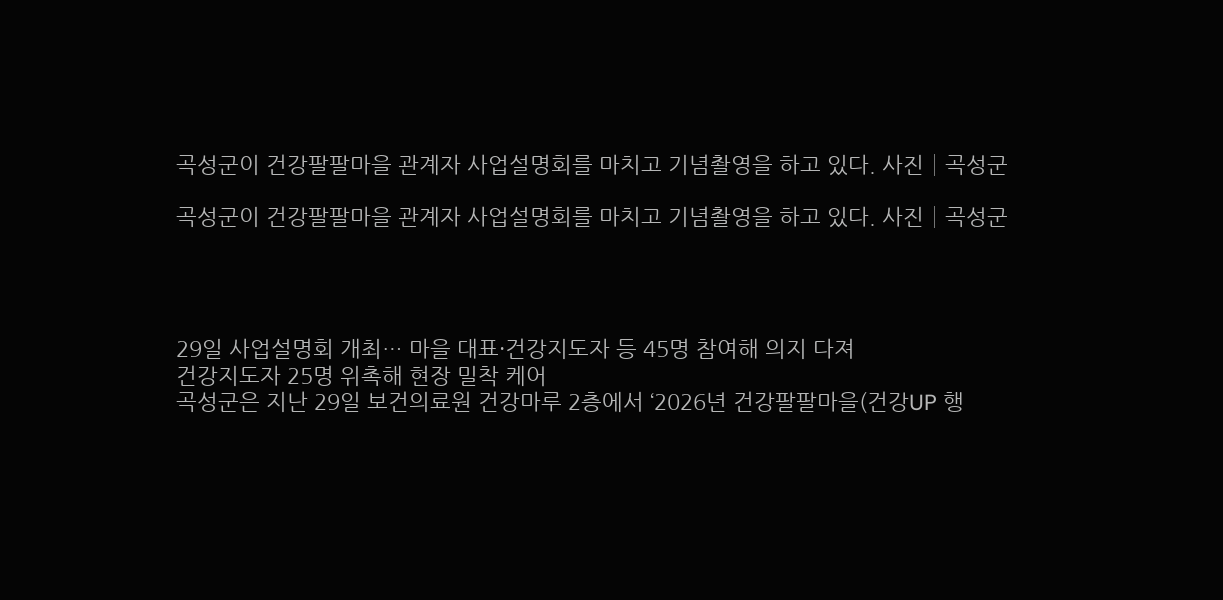곡성군이 건강팔팔마을 관계자 사업설명회를 마치고 기념촬영을 하고 있다. 사진│곡성군

곡성군이 건강팔팔마을 관계자 사업설명회를 마치고 기념촬영을 하고 있다. 사진│곡성군




29일 사업설명회 개최… 마을 대표·건강지도자 등 45명 참여해 의지 다져
건강지도자 25명 위촉해 현장 밀착 케어
곡성군은 지난 29일 보건의료원 건강마루 2층에서 ‘2026년 건강팔팔마을(건강UP 행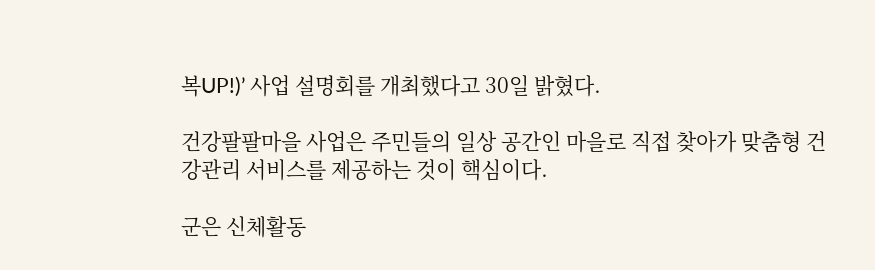복UP!)’ 사업 설명회를 개최했다고 30일 밝혔다.

건강팔팔마을 사업은 주민들의 일상 공간인 마을로 직접 찾아가 맞춤형 건강관리 서비스를 제공하는 것이 핵심이다.

군은 신체활동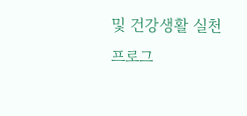및 건강생활 실천 프로그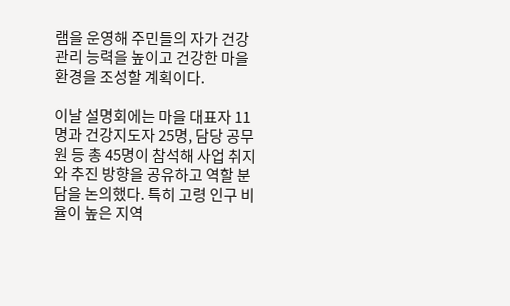램을 운영해 주민들의 자가 건강관리 능력을 높이고 건강한 마을 환경을 조성할 계획이다.

이날 설명회에는 마을 대표자 11명과 건강지도자 25명, 담당 공무원 등 총 45명이 참석해 사업 취지와 추진 방향을 공유하고 역할 분담을 논의했다. 특히 고령 인구 비율이 높은 지역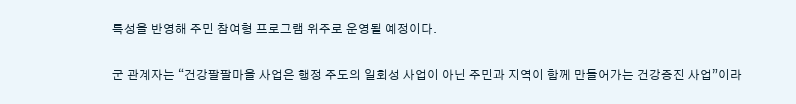특성을 반영해 주민 참여형 프로그램 위주로 운영될 예정이다.

군 관계자는 “건강팔팔마을 사업은 행정 주도의 일회성 사업이 아닌 주민과 지역이 함께 만들어가는 건강증진 사업”이라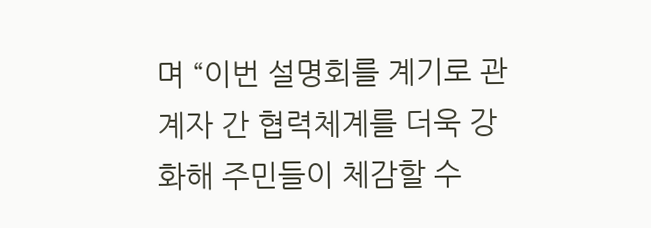며 “이번 설명회를 계기로 관계자 간 협력체계를 더욱 강화해 주민들이 체감할 수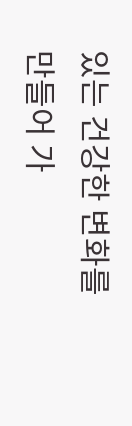있는 건강한 변화를 만들어 가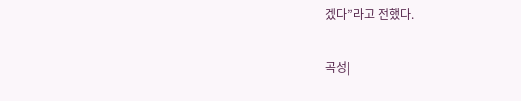겠다”라고 전했다.

곡성|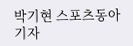박기현 스포츠동아 기자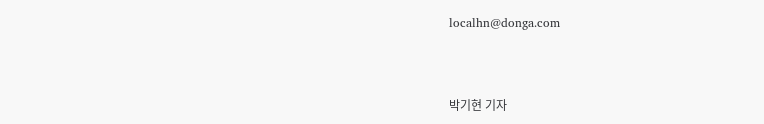localhn@donga.com



박기현 기자